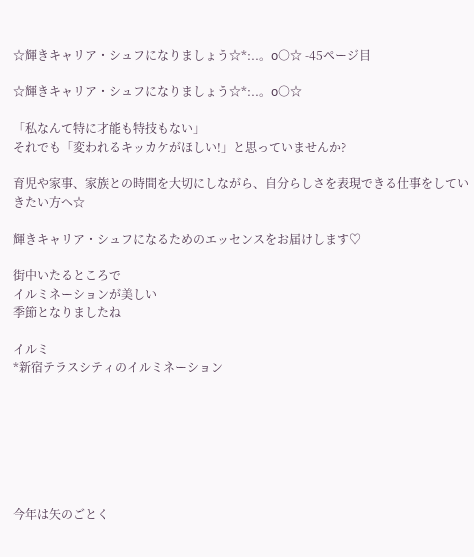☆輝きキャリア・シュフになりましょう☆*:..。o○☆ -45ページ目

☆輝きキャリア・シュフになりましょう☆*:..。o○☆

「私なんて特に才能も特技もない」
それでも「変われるキッカケがほしい!」と思っていませんか?

育児や家事、家族との時間を大切にしながら、自分らしさを表現できる仕事をしていきたい方へ☆

輝きキャリア・シュフになるためのエッセンスをお届けします♡

街中いたるところで
イルミネーションが美しい
季節となりましたね

イルミ
*新宿テラスシティのイルミネーション







今年は矢のごとく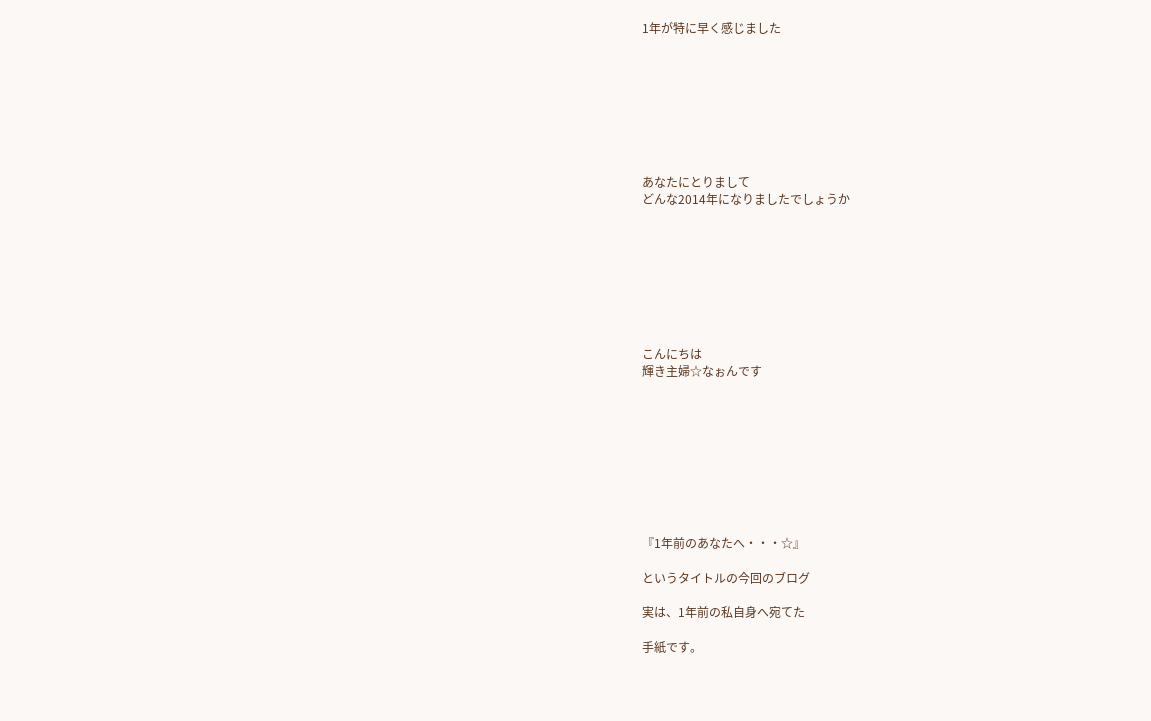1年が特に早く感じました








あなたにとりまして
どんな2014年になりましたでしょうか








こんにちは
輝き主婦☆なぉんです









『1年前のあなたへ・・・☆』

というタイトルの今回のブログ

実は、1年前の私自身へ宛てた

手紙です。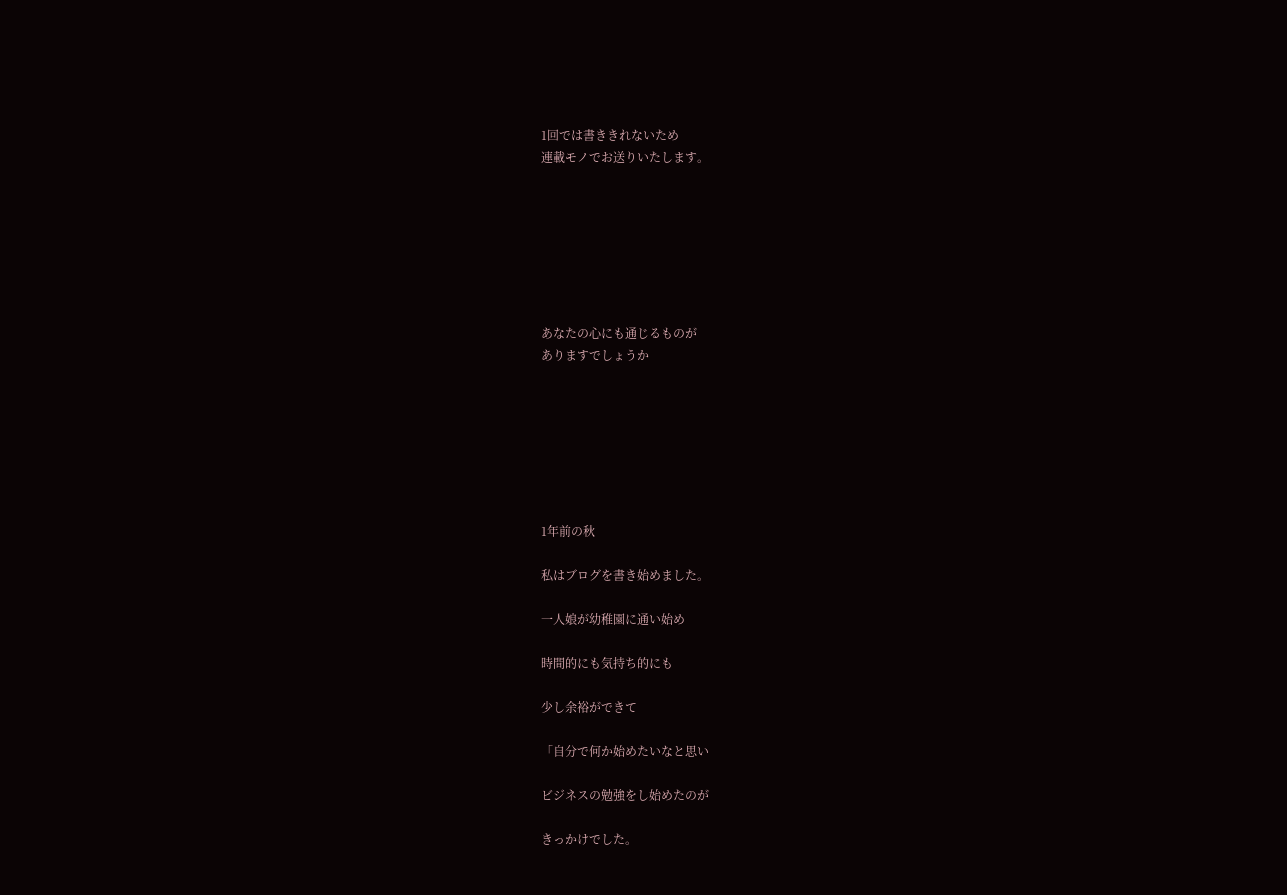1回では書ききれないため
連載モノでお送りいたします。







あなたの心にも通じるものが
ありますでしょうか







1年前の秋

私はブログを書き始めました。

一人娘が幼稚園に通い始め

時間的にも気持ち的にも

少し余裕ができて

「自分で何か始めたいなと思い

ビジネスの勉強をし始めたのが

きっかけでした。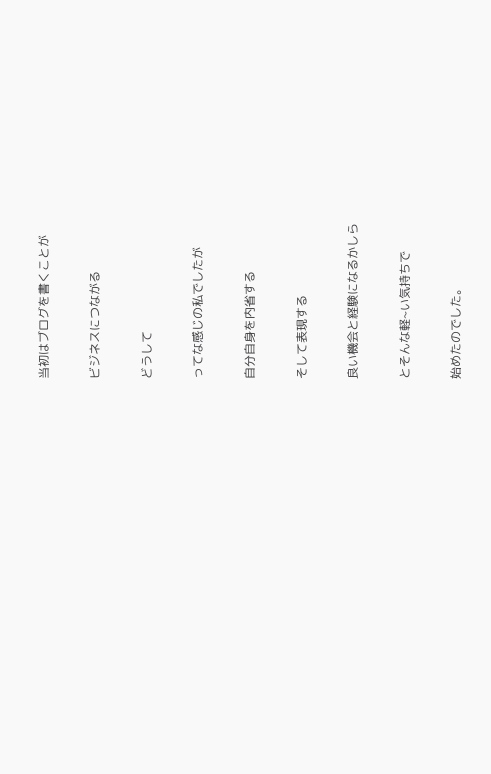当初はブログを書くことが

ビジネスにつながる

どうして

ってな感じの私でしたが

自分自身を内省する

そして表現する

良い機会と経験になるかしら

とそんな軽~い気持ちで

始めたのでした。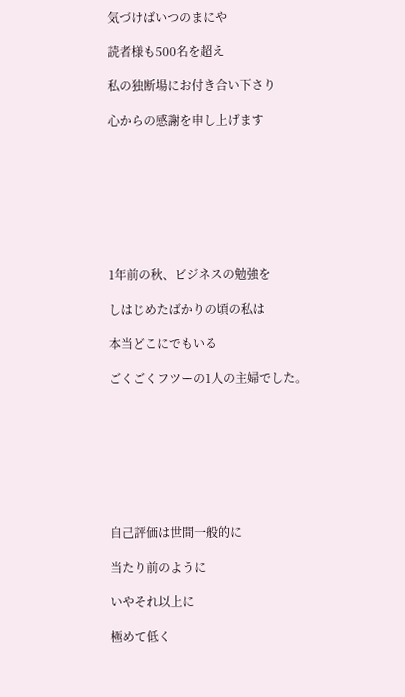気づけばいつのまにや

読者様も500名を超え

私の独断場にお付き合い下さり

心からの感謝を申し上げます








1年前の秋、ビジネスの勉強を

しはじめたばかりの頃の私は

本当どこにでもいる

ごくごくフツーの1人の主婦でした。








自己評価は世間一般的に

当たり前のように

いやそれ以上に

極めて低く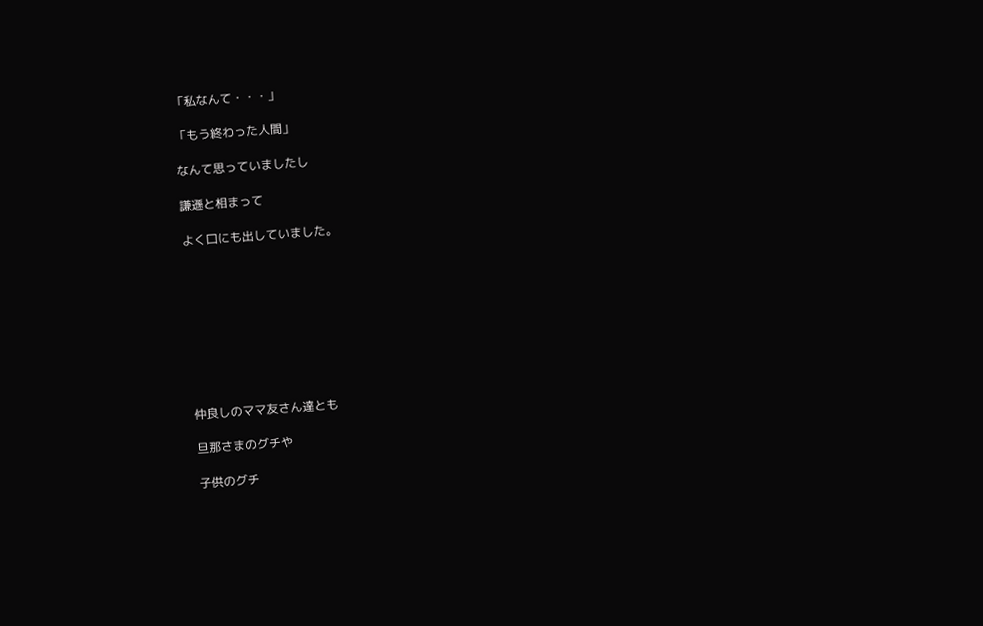「私なんて・・・」

「もう終わった人間」

なんて思っていましたし

謙遜と相まって

よく口にも出していました。









仲良しのママ友さん達とも

旦那さまのグチや

子供のグチ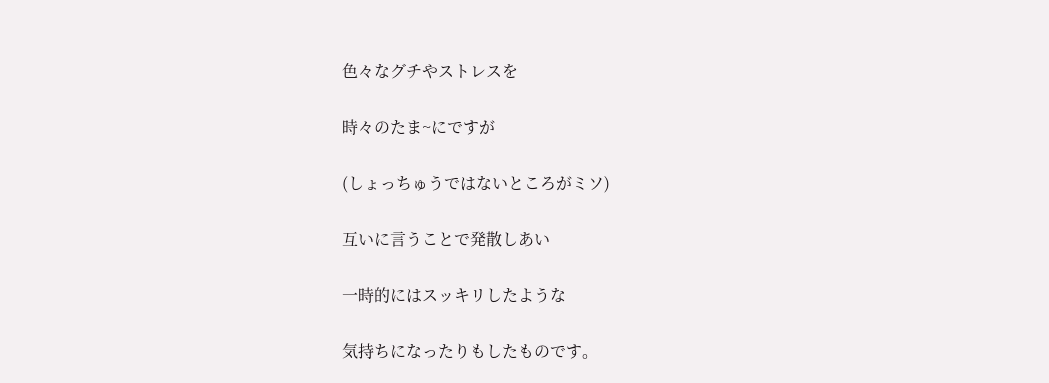色々なグチやストレスを

時々のたま~にですが

(しょっちゅうではないところがミソ)

互いに言うことで発散しあい

一時的にはスッキリしたような

気持ちになったりもしたものです。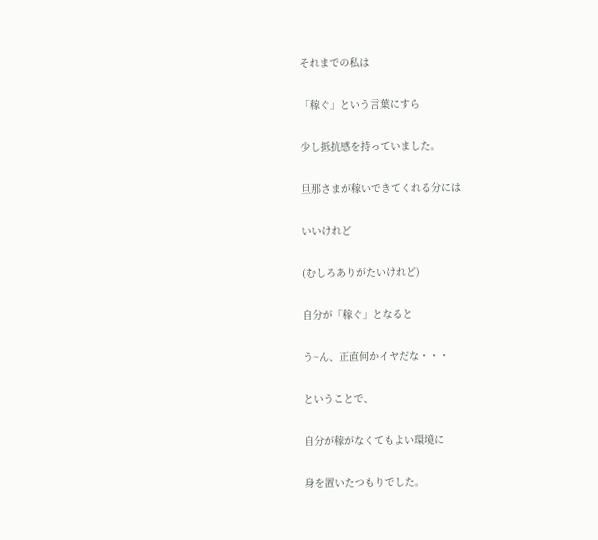それまでの私は

「稼ぐ」という言葉にすら

少し抵抗感を持っていました。

旦那さまが稼いできてくれる分には

いいけれど

(むしろありがたいけれど)

自分が「稼ぐ」となると

う~ん、正直何かイヤだな・・・

ということで、

自分が稼がなくてもよい環境に

身を置いたつもりでした。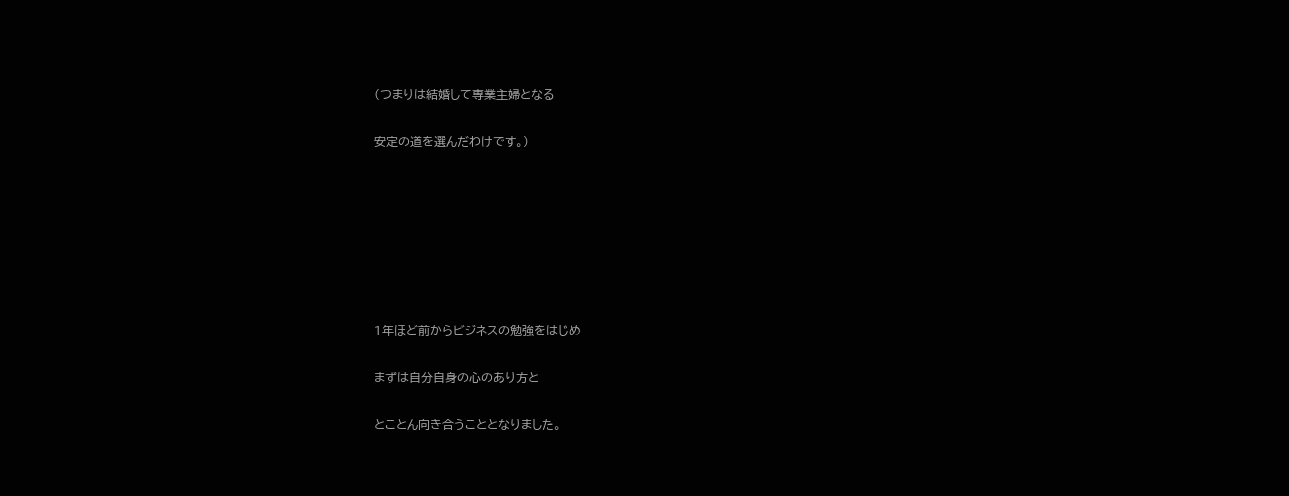(つまりは結婚して専業主婦となる

安定の道を選んだわけです。)







1年ほど前からビジネスの勉強をはじめ

まずは自分自身の心のあり方と

とことん向き合うこととなりました。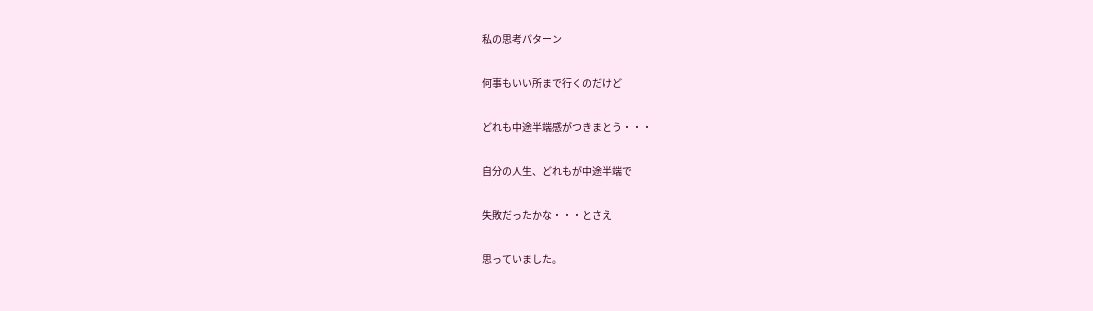私の思考パターン

何事もいい所まで行くのだけど

どれも中途半端感がつきまとう・・・

自分の人生、どれもが中途半端で

失敗だったかな・・・とさえ

思っていました。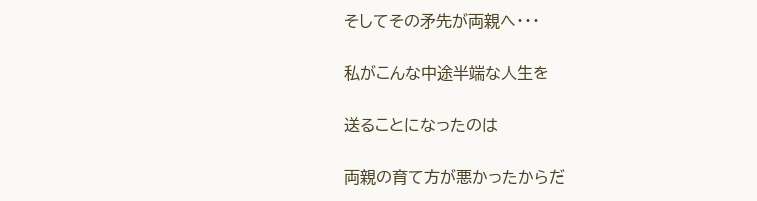そしてその矛先が両親へ・・・

私がこんな中途半端な人生を

送ることになったのは

両親の育て方が悪かったからだ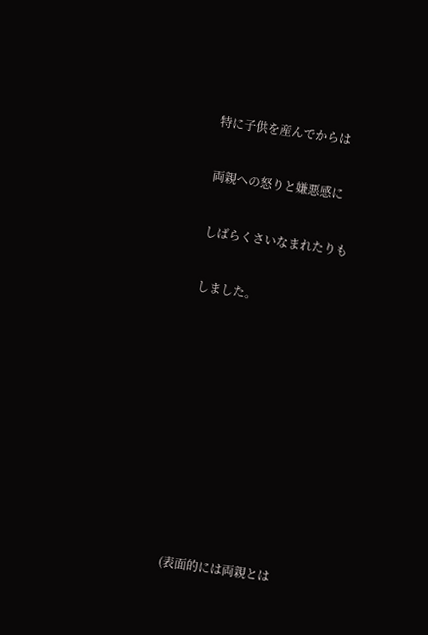特に子供を産んでからは

両親への怒りと嫌悪感に

しばらくさいなまれたりも

しました。









(表面的には両親とは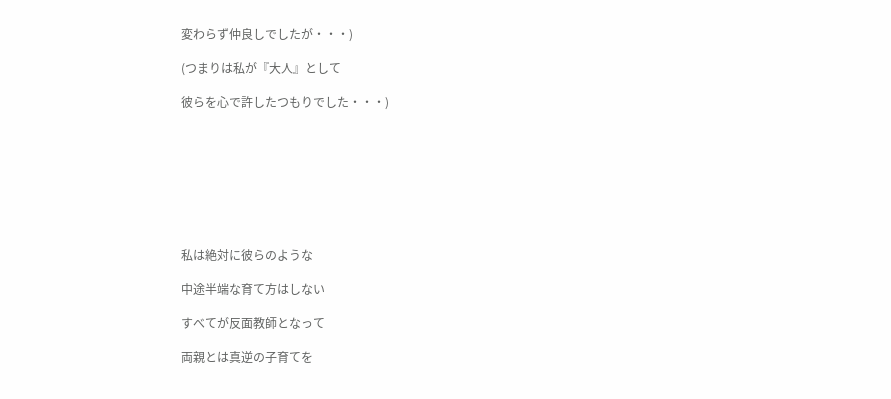変わらず仲良しでしたが・・・)

(つまりは私が『大人』として

彼らを心で許したつもりでした・・・)








私は絶対に彼らのような

中途半端な育て方はしない

すべてが反面教師となって

両親とは真逆の子育てを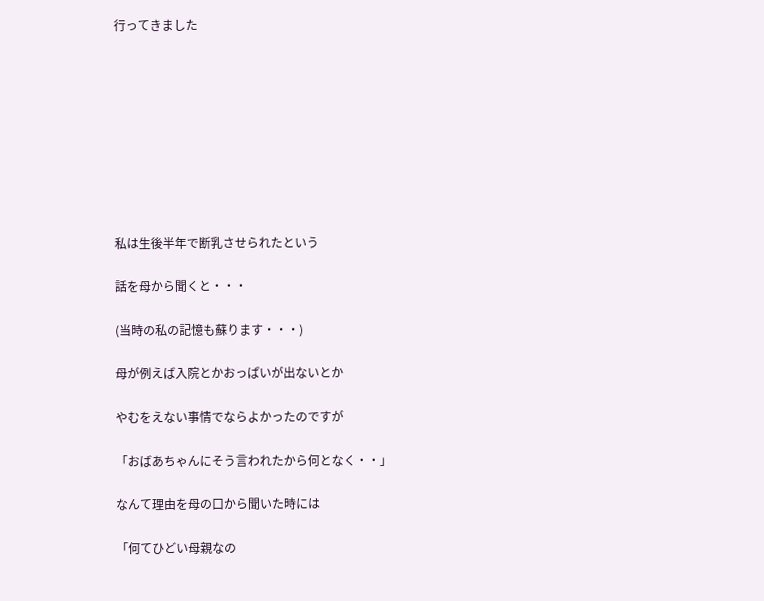行ってきました









私は生後半年で断乳させられたという

話を母から聞くと・・・

(当時の私の記憶も蘇ります・・・)

母が例えば入院とかおっぱいが出ないとか

やむをえない事情でならよかったのですが

「おばあちゃんにそう言われたから何となく・・」

なんて理由を母の口から聞いた時には

「何てひどい母親なの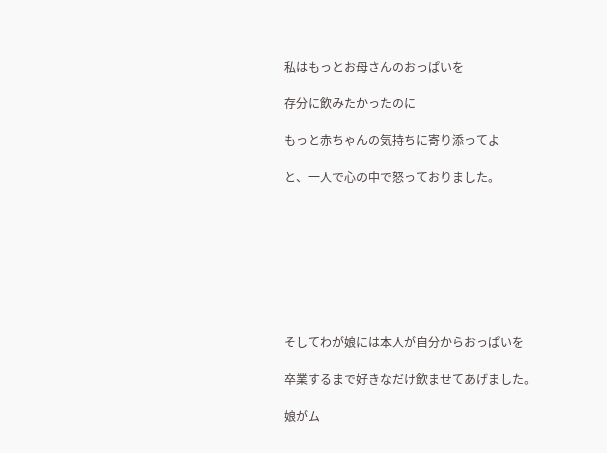私はもっとお母さんのおっぱいを

存分に飲みたかったのに

もっと赤ちゃんの気持ちに寄り添ってよ

と、一人で心の中で怒っておりました。








そしてわが娘には本人が自分からおっぱいを

卒業するまで好きなだけ飲ませてあげました。

娘がム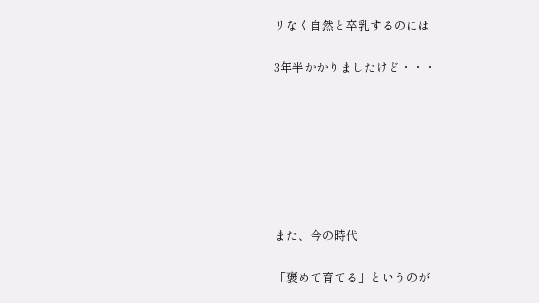リなく自然と卒乳するのには

3年半かかりましたけど・・・







また、今の時代

「褒めて育てる」というのが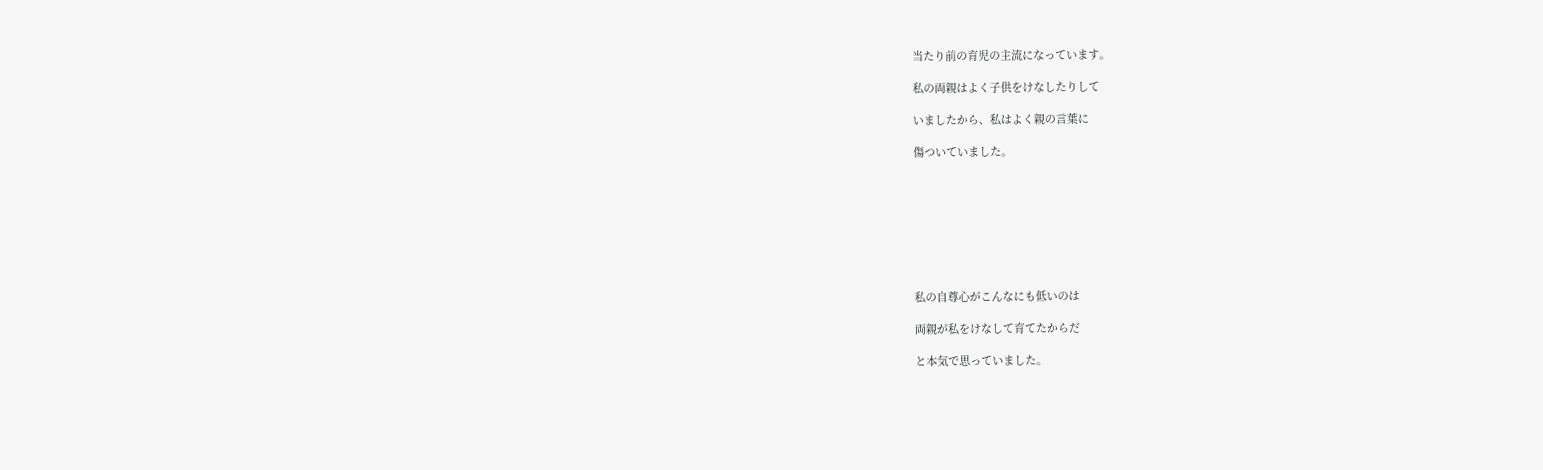当たり前の育児の主流になっています。

私の両親はよく子供をけなしたりして

いましたから、私はよく親の言葉に

傷ついていました。








私の自尊心がこんなにも低いのは

両親が私をけなして育てたからだ

と本気で思っていました。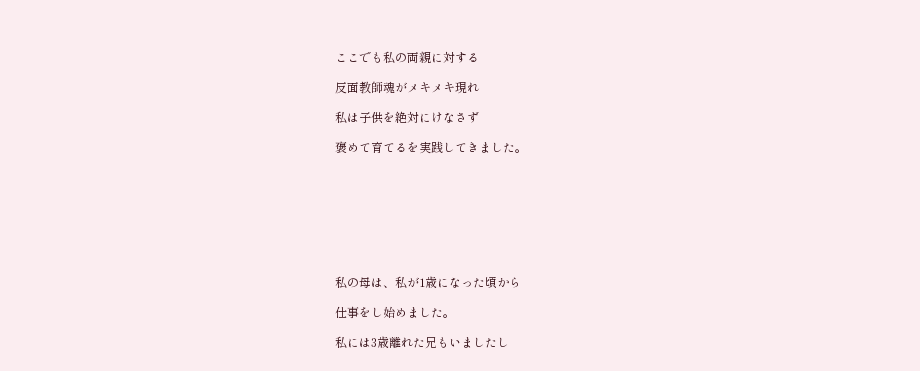ここでも私の両親に対する

反面教師魂がメキメキ現れ

私は子供を絶対にけなさず

褒めて育てるを実践してきました。








私の母は、私が1歳になった頃から

仕事をし始めました。

私には3歳離れた兄もいましたし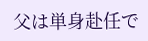父は単身赴任で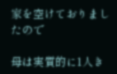家を空けておりましたので

母は実質的に1人き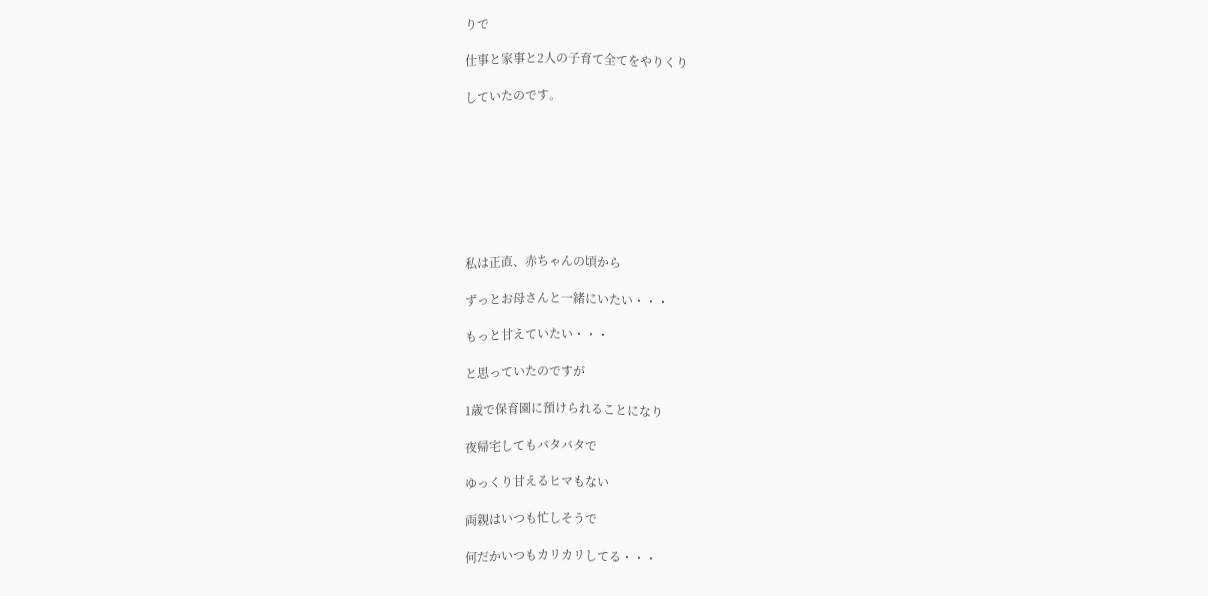りで

仕事と家事と2人の子育て全てをやりくり

していたのです。








私は正直、赤ちゃんの頃から

ずっとお母さんと一緒にいたい・・・

もっと甘えていたい・・・

と思っていたのですが

1歳で保育園に預けられることになり

夜帰宅してもバタバタで

ゆっくり甘えるヒマもない

両親はいつも忙しそうで

何だかいつもカリカリしてる・・・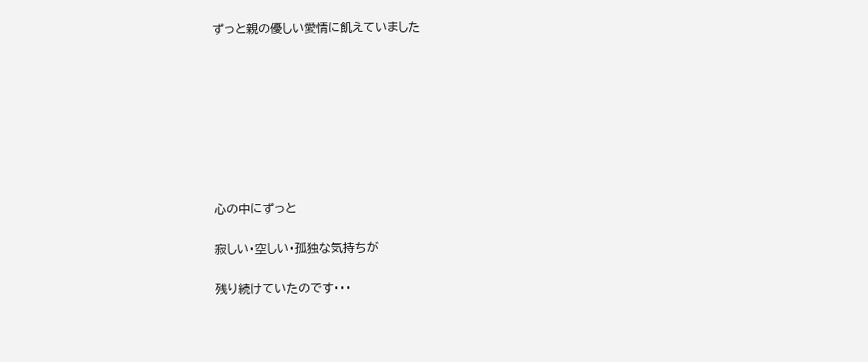ずっと親の優しい愛情に飢えていました








心の中にずっと

寂しい・空しい・孤独な気持ちが

残り続けていたのです・・・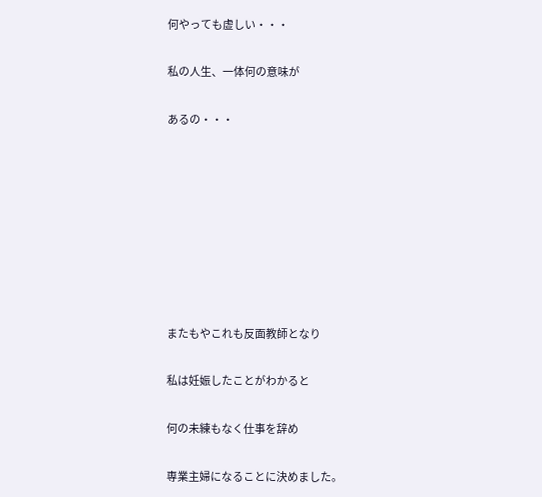何やっても虚しい・・・

私の人生、一体何の意味が

あるの・・・








またもやこれも反面教師となり

私は妊娠したことがわかると

何の未練もなく仕事を辞め

専業主婦になることに決めました。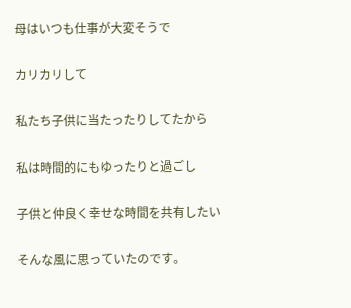母はいつも仕事が大変そうで

カリカリして

私たち子供に当たったりしてたから

私は時間的にもゆったりと過ごし

子供と仲良く幸せな時間を共有したい

そんな風に思っていたのです。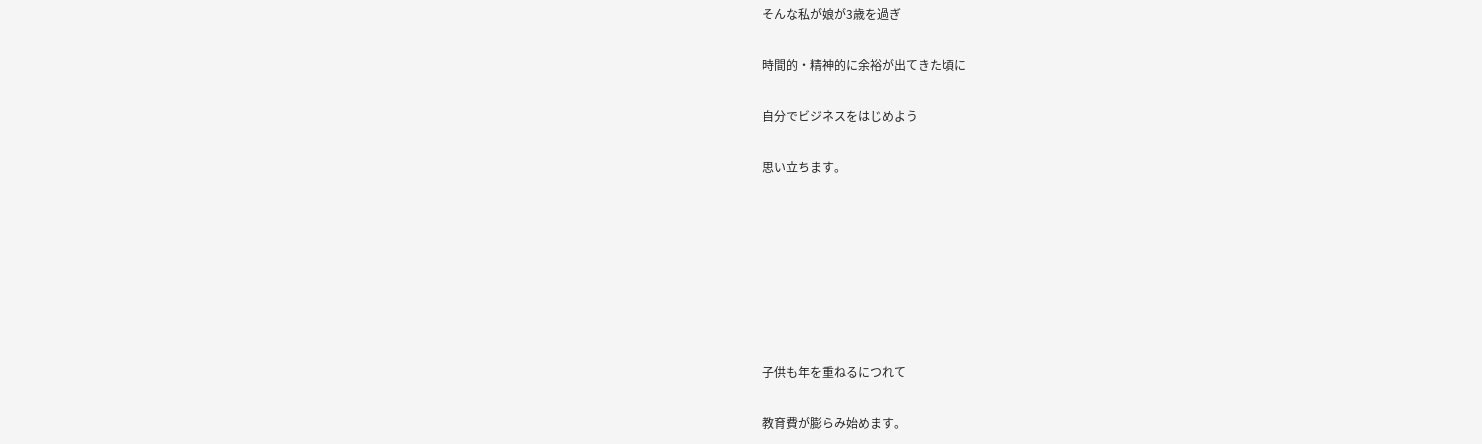そんな私が娘が3歳を過ぎ

時間的・精神的に余裕が出てきた頃に

自分でビジネスをはじめよう

思い立ちます。







子供も年を重ねるにつれて

教育費が膨らみ始めます。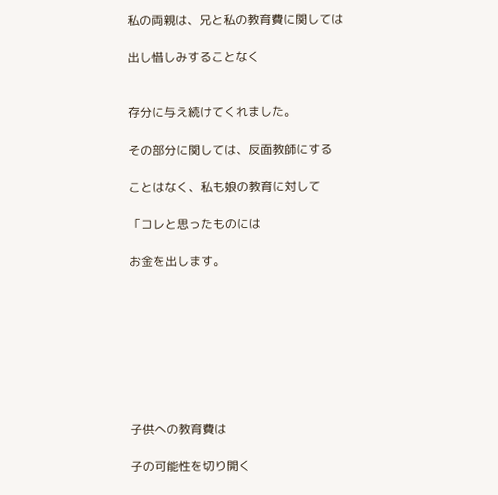私の両親は、兄と私の教育費に関しては

出し惜しみすることなく


存分に与え続けてくれました。

その部分に関しては、反面教師にする

ことはなく、私も娘の教育に対して

「コレと思ったものには

お金を出します。








子供への教育費は

子の可能性を切り開く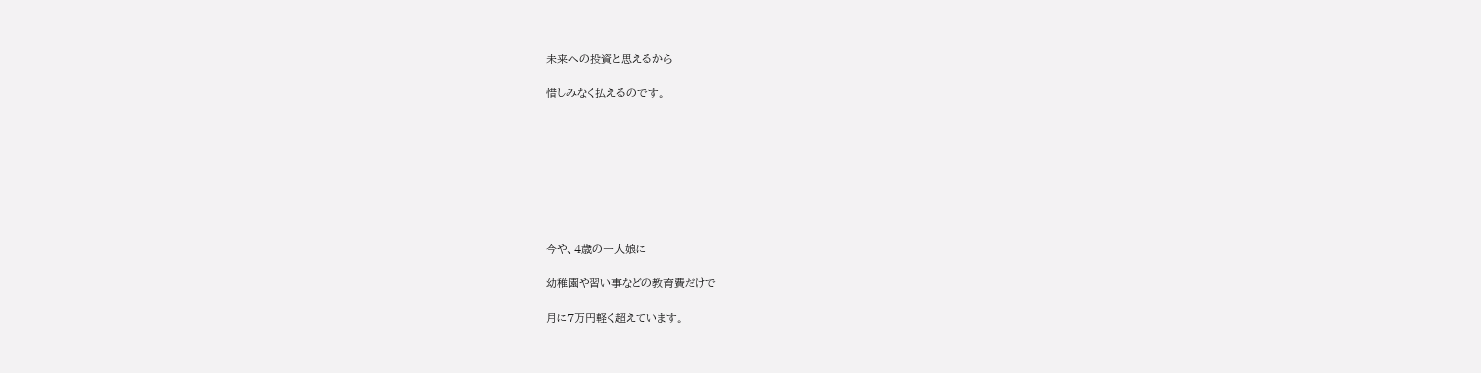未来への投資と思えるから

惜しみなく払えるのです。








今や、4歳の一人娘に

幼稚園や習い事などの教育費だけで

月に7万円軽く超えています。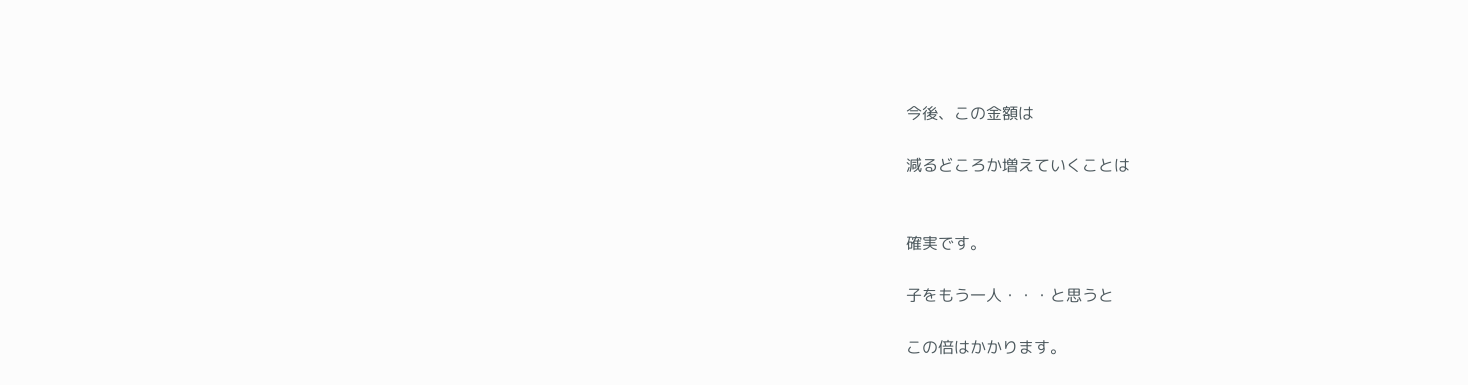今後、この金額は

減るどころか増えていくことは


確実です。

子をもう一人・・・と思うと

この倍はかかります。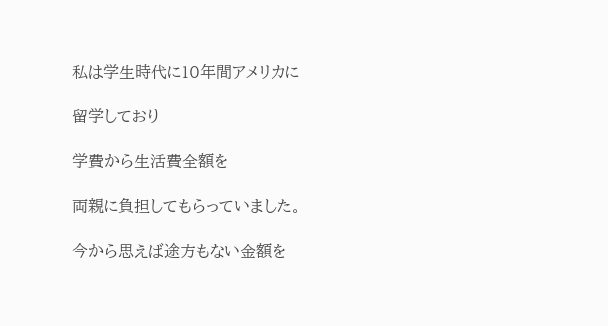私は学生時代に10年間アメリカに

留学しており

学費から生活費全額を

両親に負担してもらっていました。

今から思えば途方もない金額を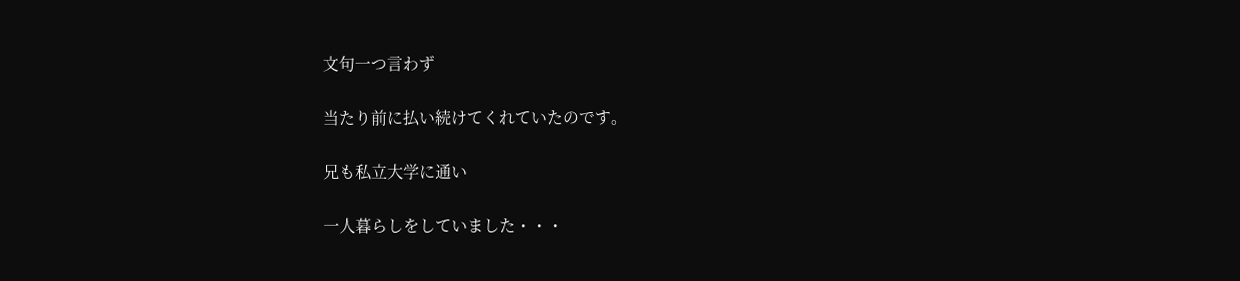文句一つ言わず

当たり前に払い続けてくれていたのです。

兄も私立大学に通い

一人暮らしをしていました・・・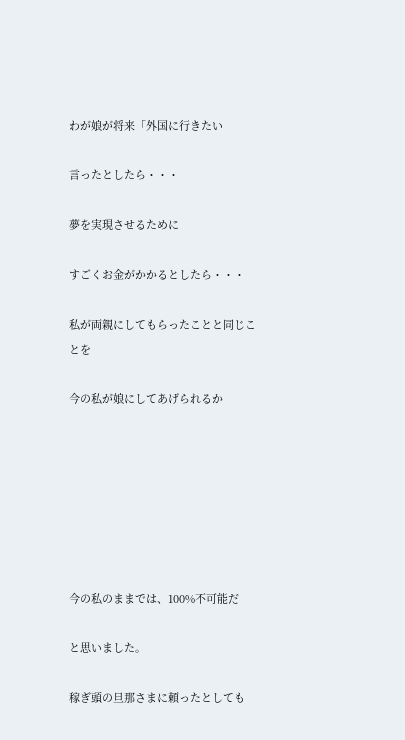わが娘が将来「外国に行きたい

言ったとしたら・・・

夢を実現させるために

すごくお金がかかるとしたら・・・

私が両親にしてもらったことと同じことを

今の私が娘にしてあげられるか







今の私のままでは、100%不可能だ

と思いました。

稼ぎ頭の旦那さまに頼ったとしても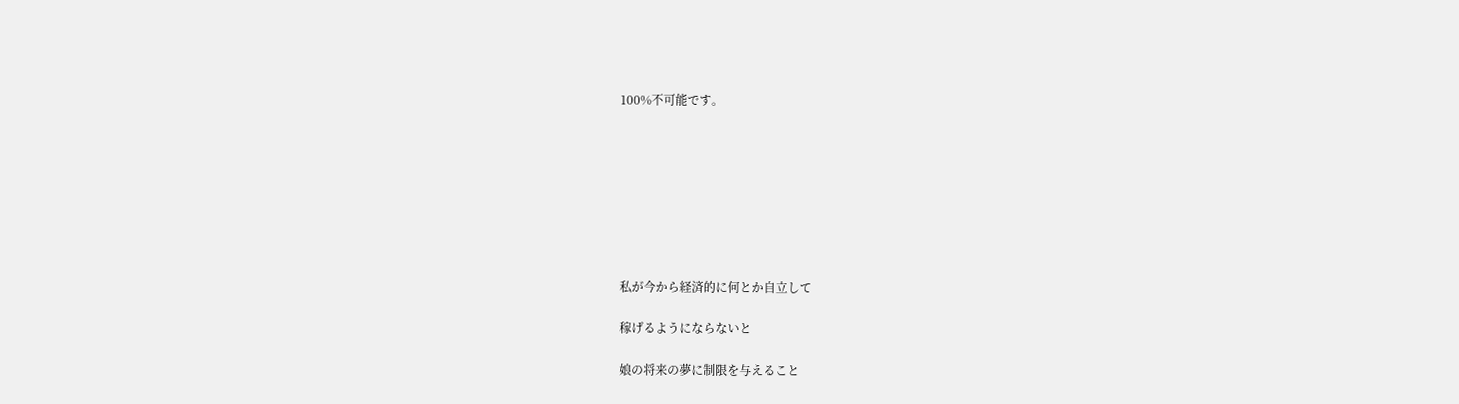100%不可能です。








私が今から経済的に何とか自立して

稼げるようにならないと

娘の将来の夢に制限を与えること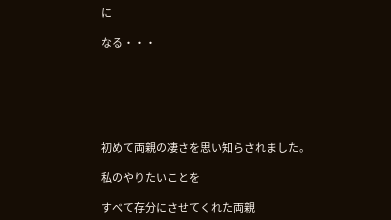に

なる・・・






初めて両親の凄さを思い知らされました。

私のやりたいことを

すべて存分にさせてくれた両親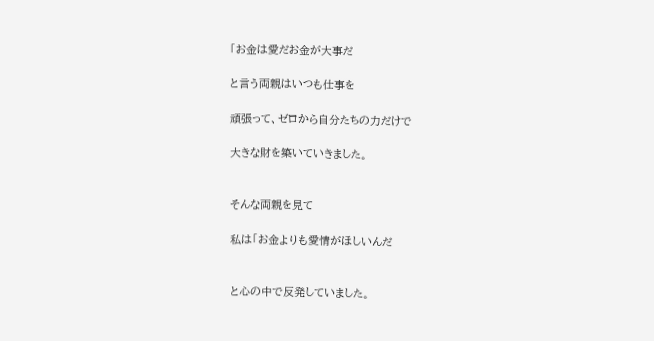「お金は愛だお金が大事だ

と言う両親はいつも仕事を

頑張って、ゼロから自分たちの力だけで

大きな財を築いていきました。


そんな両親を見て

私は「お金よりも愛情がほしいんだ


と心の中で反発していました。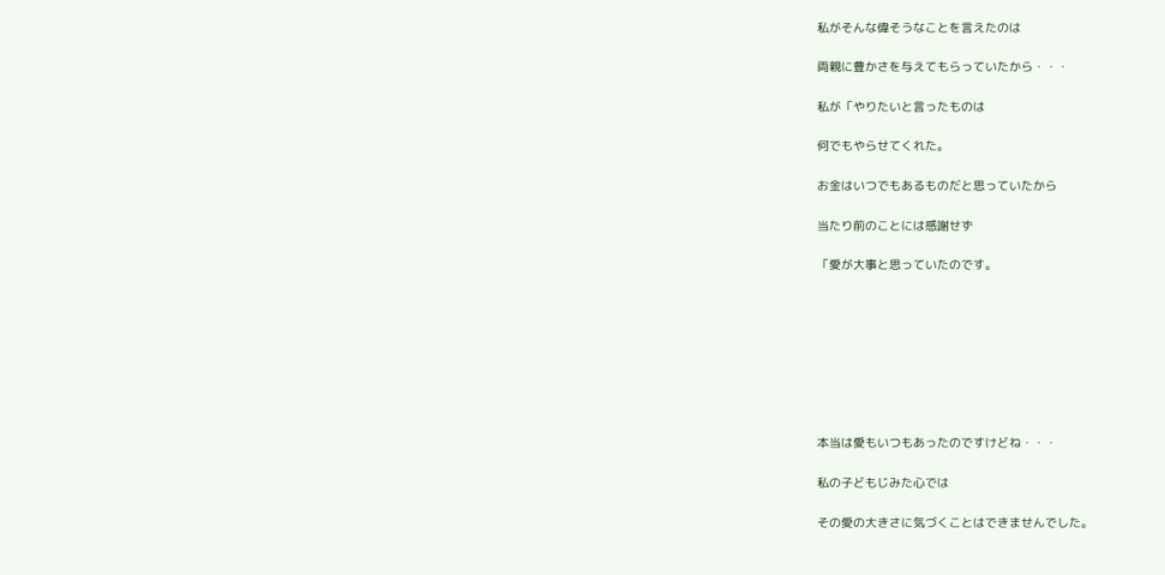私がそんな偉そうなことを言えたのは

両親に豊かさを与えてもらっていたから・・・

私が「やりたいと言ったものは

何でもやらせてくれた。

お金はいつでもあるものだと思っていたから

当たり前のことには感謝せず

「愛が大事と思っていたのです。








本当は愛もいつもあったのですけどね・・・

私の子どもじみた心では

その愛の大きさに気づくことはできませんでした。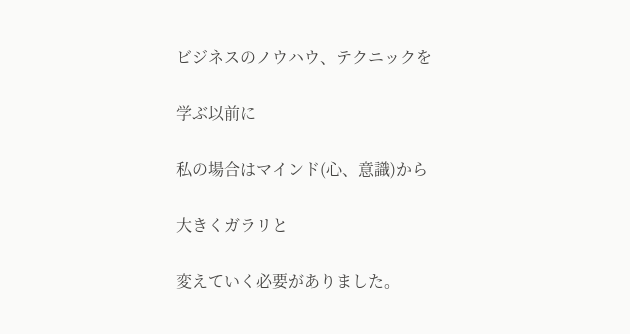ビジネスのノウハウ、テクニックを

学ぶ以前に

私の場合はマインド(心、意識)から

大きくガラリと

変えていく必要がありました。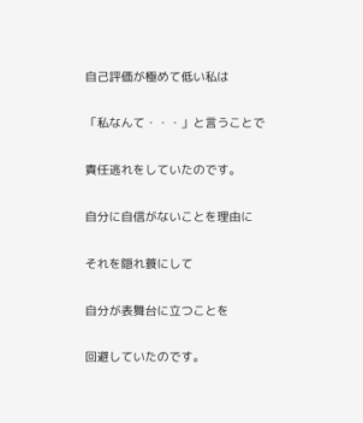自己評価が極めて低い私は

「私なんて・・・」と言うことで

責任逃れをしていたのです。

自分に自信がないことを理由に

それを隠れ蓑にして

自分が表舞台に立つことを

回避していたのです。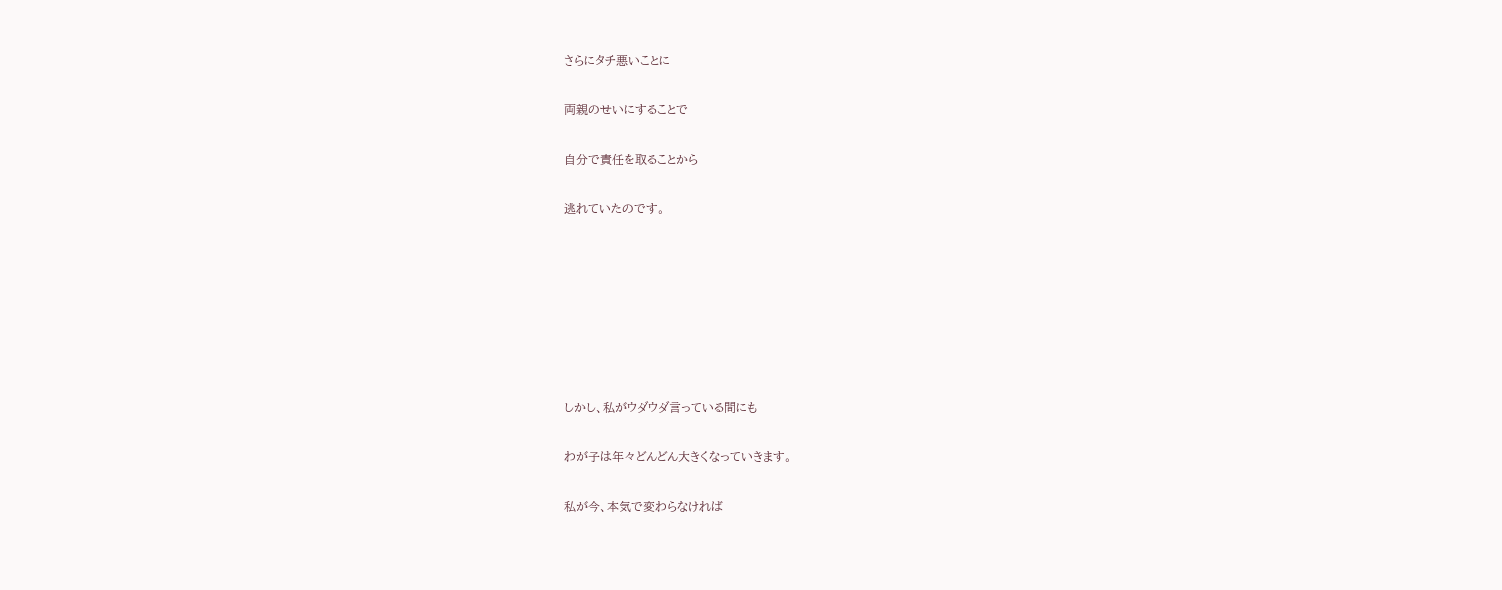さらにタチ悪いことに

両親のせいにすることで

自分で責任を取ることから

逃れていたのです。







しかし、私がウダウダ言っている間にも

わが子は年々どんどん大きくなっていきます。

私が今、本気で変わらなければ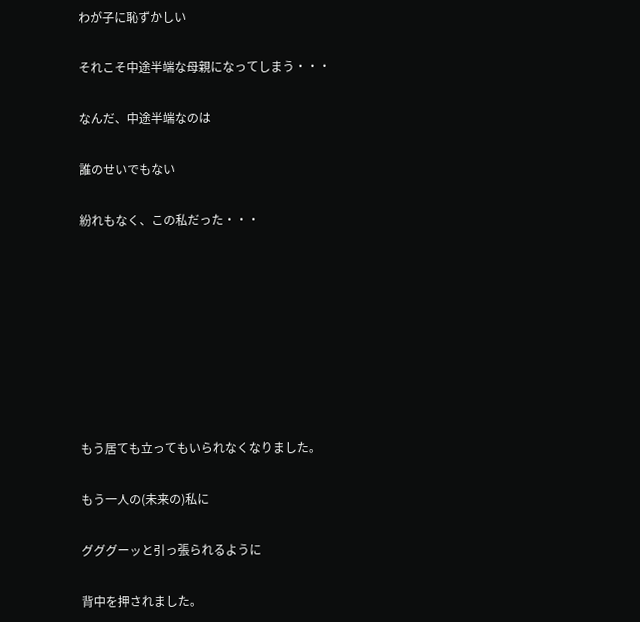わが子に恥ずかしい

それこそ中途半端な母親になってしまう・・・

なんだ、中途半端なのは

誰のせいでもない

紛れもなく、この私だった・・・








もう居ても立ってもいられなくなりました。

もう一人の(未来の)私に

グググーッと引っ張られるように

背中を押されました。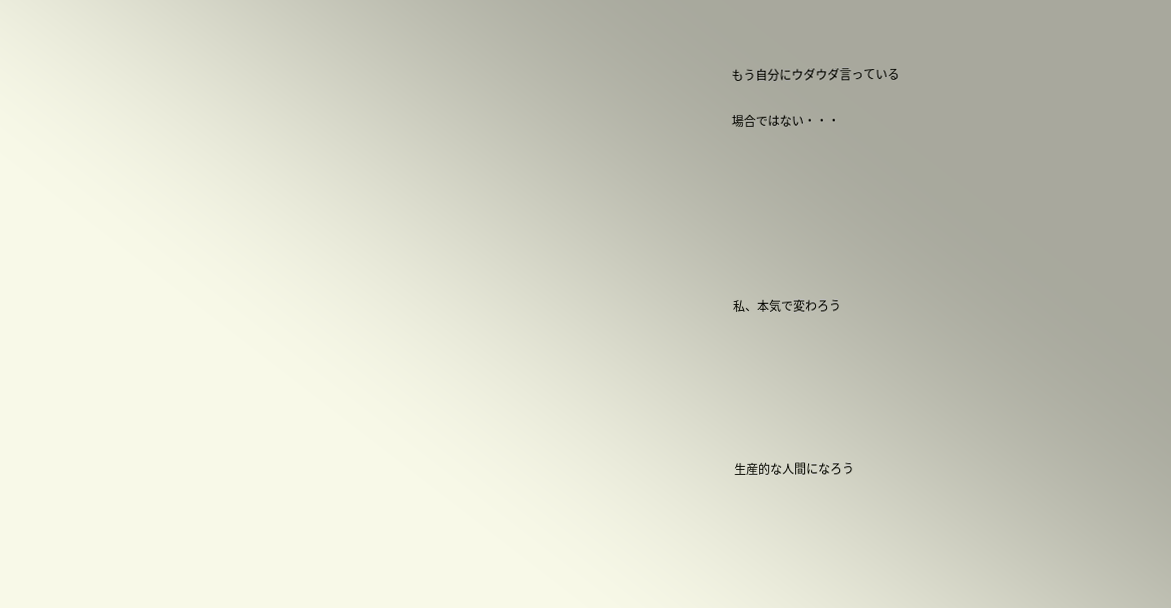もう自分にウダウダ言っている

場合ではない・・・







私、本気で変わろう






生産的な人間になろう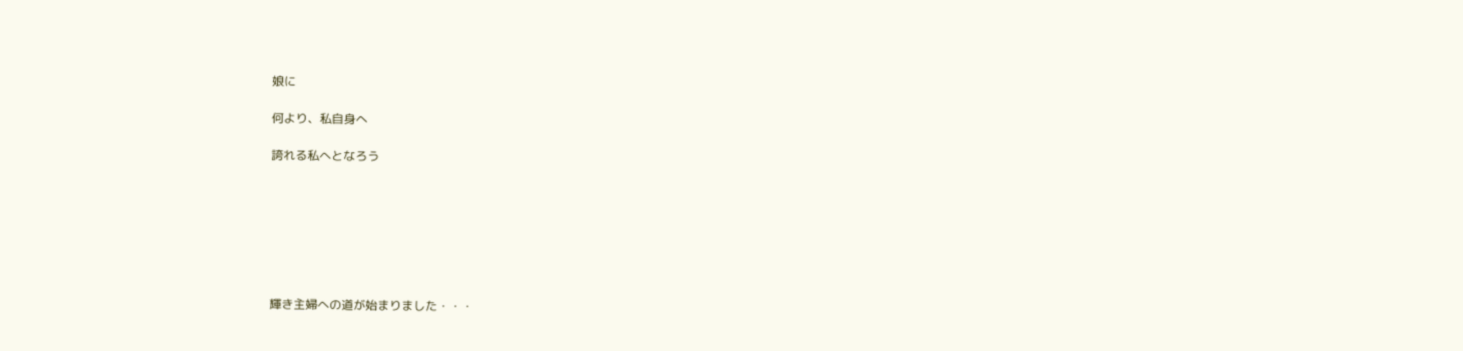娘に

何より、私自身へ

誇れる私へとなろう







輝き主婦への道が始まりました・・・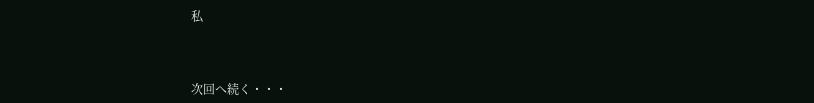私



次回へ続く・・・